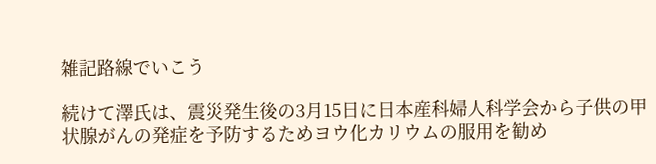雑記路線でいこう

続けて澤氏は、震災発生後の3月15日に日本産科婦人科学会から子供の甲状腺がんの発症を予防するためヨウ化カリウムの服用を勧め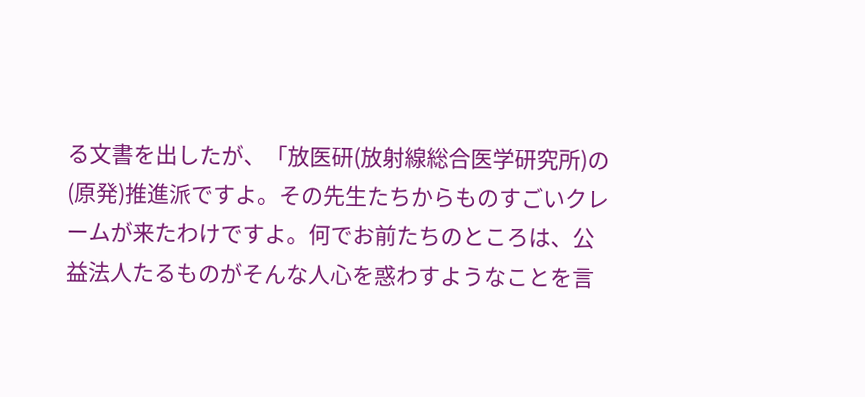る文書を出したが、「放医研(放射線総合医学研究所)の(原発)推進派ですよ。その先生たちからものすごいクレームが来たわけですよ。何でお前たちのところは、公益法人たるものがそんな人心を惑わすようなことを言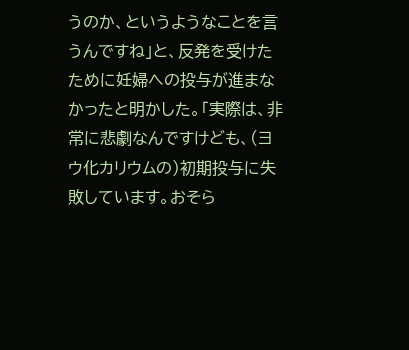うのか、というようなことを言うんですね」と、反発を受けたために妊婦への投与が進まなかったと明かした。「実際は、非常に悲劇なんですけども、(ヨウ化カリウムの)初期投与に失敗しています。おそら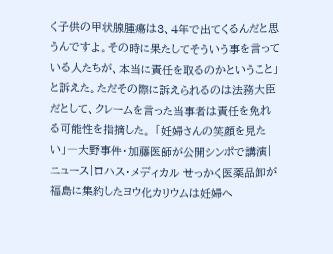く子供の甲状腺腫瘍は3、4年で出てくるんだと思うんですよ。その時に果たしてそういう事を言っている人たちが、本当に責任を取るのかということ」と訴えた。ただその際に訴えられるのは法務大臣だとして、クレームを言った当事者は責任を免れる可能性を指摘した。 「妊婦さんの笑顔を見たい」―大野事件・加藤医師が公開シンポで講演|ニュース|ロハス・メディカル せっかく医薬品卸が福島に集約したヨウ化カリウムは妊婦へ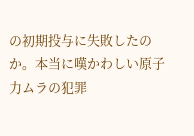の初期投与に失敗したのか。本当に嘆かわしい原子力ムラの犯罪